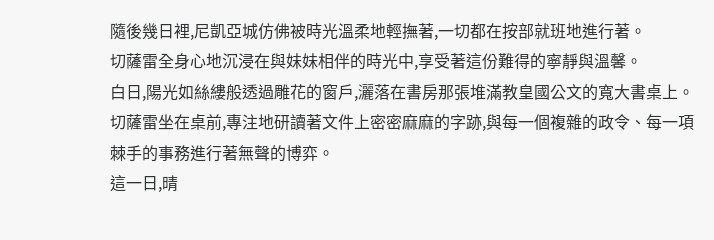隨後幾日裡,尼凱亞城仿佛被時光溫柔地輕撫著,一切都在按部就班地進行著。
切薩雷全身心地沉浸在與妹妹相伴的時光中,享受著這份難得的寧靜與溫馨。
白日,陽光如絲縷般透過雕花的窗戶,灑落在書房那張堆滿教皇國公文的寬大書桌上。切薩雷坐在桌前,專注地研讀著文件上密密麻麻的字跡,與每一個複雜的政令、每一項棘手的事務進行著無聲的博弈。
這一日,晴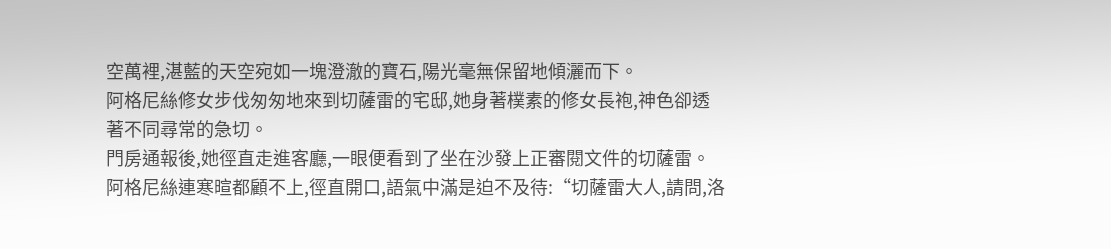空萬裡,湛藍的天空宛如一塊澄澈的寶石,陽光毫無保留地傾灑而下。
阿格尼絲修女步伐匆匆地來到切薩雷的宅邸,她身著樸素的修女長袍,神色卻透著不同尋常的急切。
門房通報後,她徑直走進客廳,一眼便看到了坐在沙發上正審閱文件的切薩雷。
阿格尼絲連寒暄都顧不上,徑直開口,語氣中滿是迫不及待:“切薩雷大人,請問,洛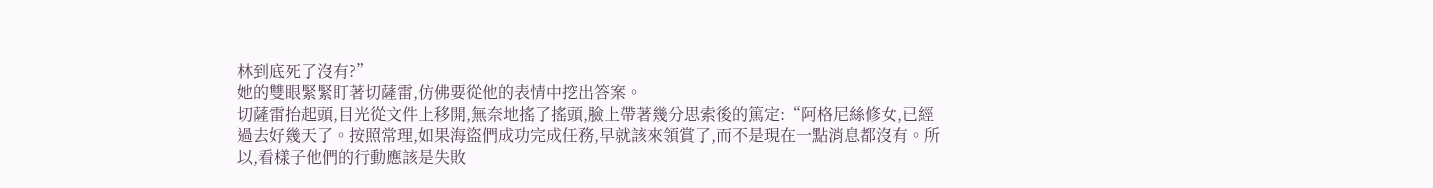林到底死了沒有?”
她的雙眼緊緊盯著切薩雷,仿佛要從他的表情中挖出答案。
切薩雷抬起頭,目光從文件上移開,無奈地搖了搖頭,臉上帶著幾分思索後的篤定:“阿格尼絲修女,已經過去好幾天了。按照常理,如果海盜們成功完成任務,早就該來領賞了,而不是現在一點消息都沒有。所以,看樣子他們的行動應該是失敗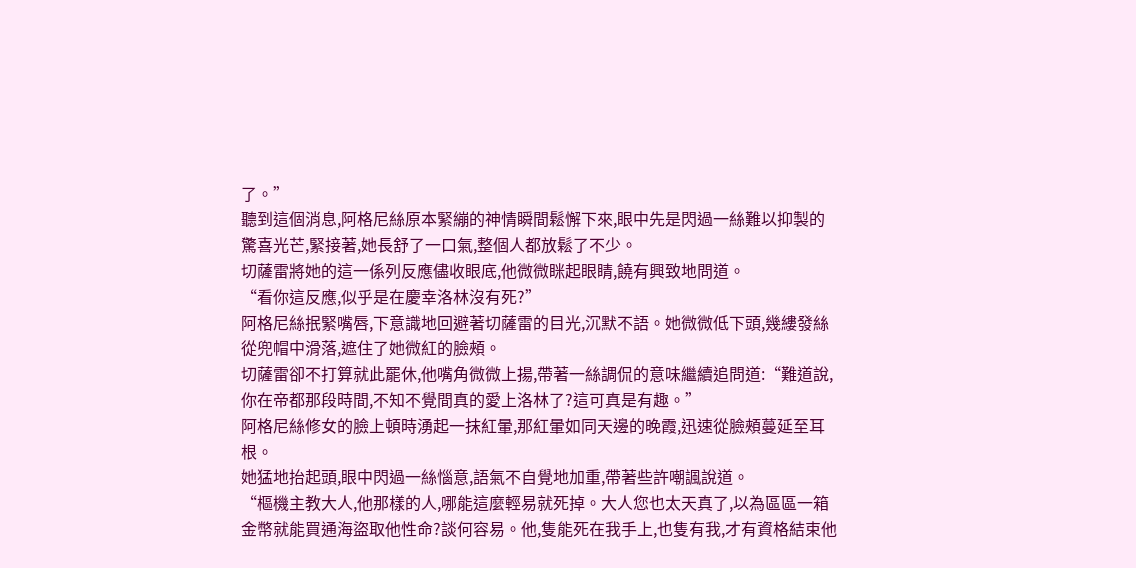了。”
聽到這個消息,阿格尼絲原本緊繃的神情瞬間鬆懈下來,眼中先是閃過一絲難以抑製的驚喜光芒,緊接著,她長舒了一口氣,整個人都放鬆了不少。
切薩雷將她的這一係列反應儘收眼底,他微微眯起眼睛,饒有興致地問道。
“看你這反應,似乎是在慶幸洛林沒有死?”
阿格尼絲抿緊嘴唇,下意識地回避著切薩雷的目光,沉默不語。她微微低下頭,幾縷發絲從兜帽中滑落,遮住了她微紅的臉頰。
切薩雷卻不打算就此罷休,他嘴角微微上揚,帶著一絲調侃的意味繼續追問道:“難道說,你在帝都那段時間,不知不覺間真的愛上洛林了?這可真是有趣。”
阿格尼絲修女的臉上頓時湧起一抹紅暈,那紅暈如同天邊的晚霞,迅速從臉頰蔓延至耳根。
她猛地抬起頭,眼中閃過一絲惱意,語氣不自覺地加重,帶著些許嘲諷說道。
“樞機主教大人,他那樣的人,哪能這麼輕易就死掉。大人您也太天真了,以為區區一箱金幣就能買通海盜取他性命?談何容易。他,隻能死在我手上,也隻有我,才有資格結束他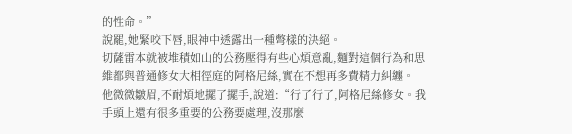的性命。”
說罷,她緊咬下唇,眼神中透露出一種彆樣的決絕。
切薩雷本就被堆積如山的公務壓得有些心煩意亂,麵對這個行為和思維都與普通修女大相徑庭的阿格尼絲,實在不想再多費精力糾纏。
他微微皺眉,不耐煩地擺了擺手,說道:“行了行了,阿格尼絲修女。我手頭上還有很多重要的公務要處理,沒那麼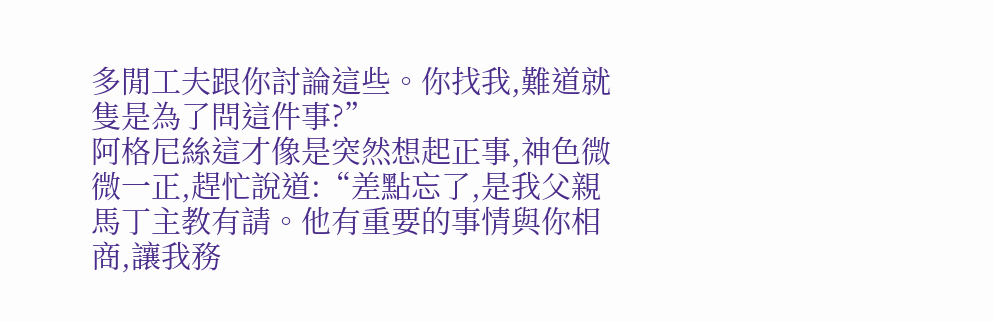多閒工夫跟你討論這些。你找我,難道就隻是為了問這件事?”
阿格尼絲這才像是突然想起正事,神色微微一正,趕忙說道:“差點忘了,是我父親馬丁主教有請。他有重要的事情與你相商,讓我務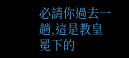必請你過去一趟,這是教皇冕下的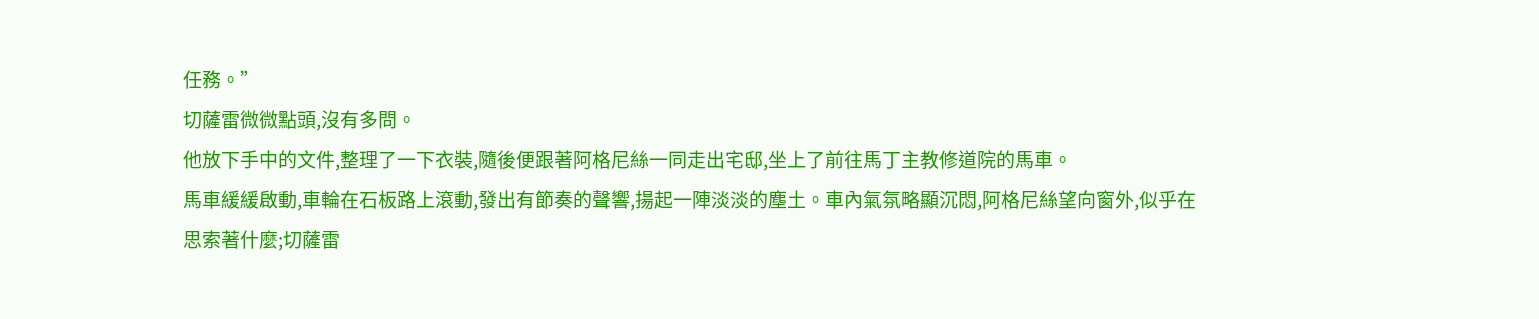任務。”
切薩雷微微點頭,沒有多問。
他放下手中的文件,整理了一下衣裝,隨後便跟著阿格尼絲一同走出宅邸,坐上了前往馬丁主教修道院的馬車。
馬車緩緩啟動,車輪在石板路上滾動,發出有節奏的聲響,揚起一陣淡淡的塵土。車內氣氛略顯沉悶,阿格尼絲望向窗外,似乎在思索著什麼;切薩雷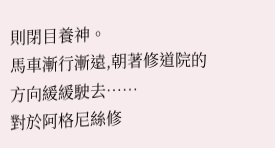則閉目養神。
馬車漸行漸遠,朝著修道院的方向緩緩駛去……
對於阿格尼絲修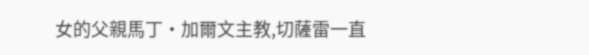女的父親馬丁·加爾文主教,切薩雷一直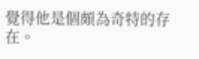覺得他是個頗為奇特的存在。